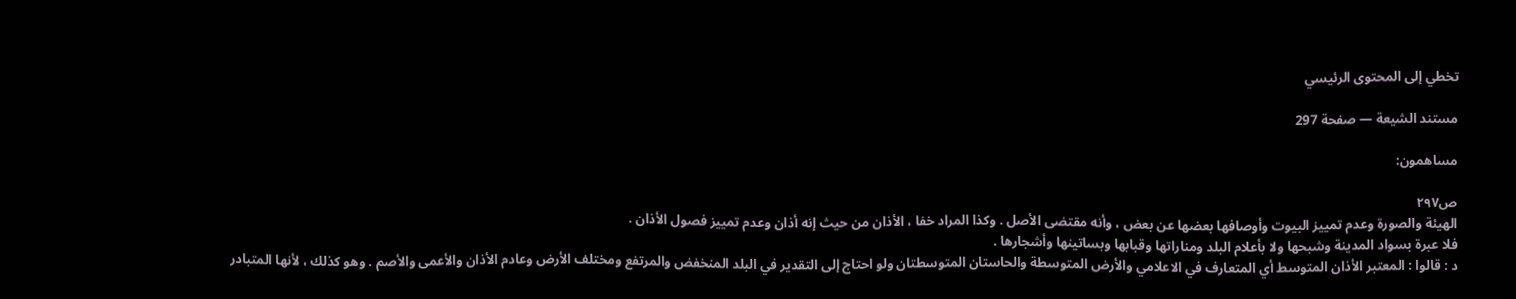تخطي إلى المحتوى الرئيسي

مستند الشيعة — صفحة 297

مساهمون:

ص٢٩٧
الهيئة والصورة وعدم تمييز البيوت وأوصافها بعضها عن بعض ، وأنه مقتضى الأصل . وكذا المراد خفا ، الأذان من حيث إنه أذان وعدم تمييز فصول الأذان .
فلا عبرة بسواد المدينة وشبحها ولا بأعلام البلد ومناراتها وقبابها وبساتينها وأشجارها .
د : قالوا : المعتبر الأذان المتوسط أي المتعارف في الاعلامي والأرض المتوسطة والحاستان المتوسطتان ولو احتاج إلى التقدير في البلد المنخفض والمرتفع ومختلف الأرض وعادم الأذان والأعمى والأصم . وهو كذلك ، لأنها المتبادر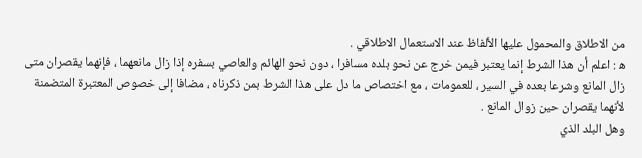من الاطلاق والمحمول عليها الألفاظ عند الاستعمال الاطلاقي .
ه‍ : اعلم أن هذا الشرط إنما يعتبر فيمن خرج عن نحو بلده مسافرا ، دون نحو الهائم والعاصي بسفره إذا زال مانعهما ، فإنهما يقصران متى زال المانع وشرعا بعده في السير ، للعمومات ، مع اختصاص ما دل على هذا الشرط بمن ذكرناه ، مضافا إلى خصوص المعتبرة المتضمنة لأنهما يقصران حين زوال المانع .
وهل البلد الذي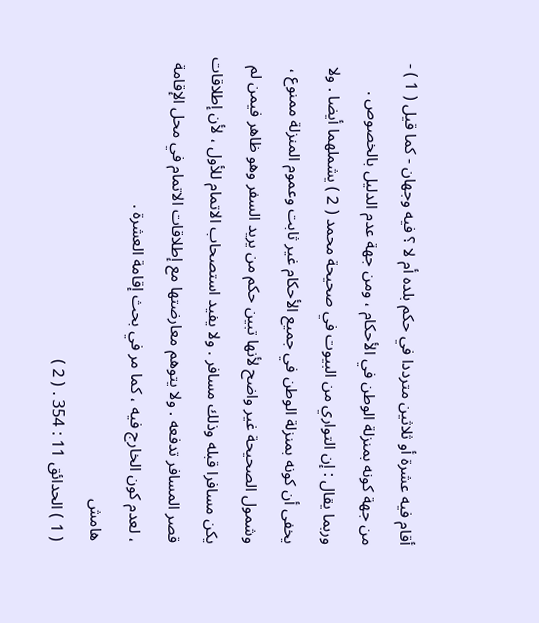أقام فيه عشرة أو ثلاثين مترددا في حكم بلده أم لا ؟ فيه وجهان - كما قيل ( 1 ) - من جهة كونه بمنزلة الوطن في الأحكام ، ومن جهة عدم الدليل بالخصوص . وربما يقال : إن التواري من البيوت في صحيحة محمد ( 2 ) يشملهما أيضا . ولا يخفى أن كونه بمنزلة الوطن في جميع الأحكام غير ثابت وعموم المنزلة ممنوع ، وشمول الصحيحة غير واضح لأنها تبين حكم من يريد السفر وهو ظاهر فيمن لم يكن مسافرا قبله وذلك مسافر . ولا يفيد استصحاب الاتمام للأول ، لأن إطلاقات قصر المسافر تدفعه . ولا يتوهم معارضتها مع إطلاقات الاتمام في محل الإقامة ، لعدم كون الخارج فيه ، كما مر في بحث إقامة العشرة .
هامش
( 1 ) الحدائق 11 : 354 . ( 2 )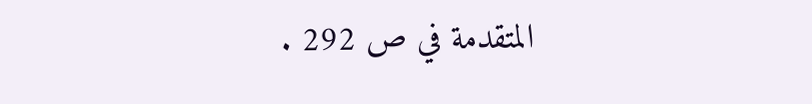المتقدمة في ص 292 .